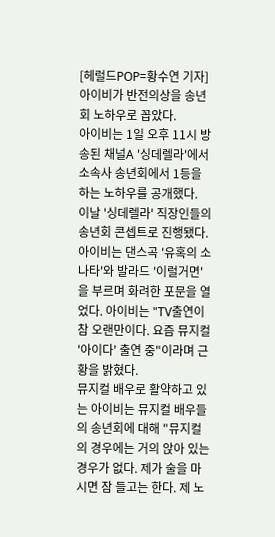[헤럴드POP=황수연 기자]아이비가 반전의상을 송년회 노하우로 꼽았다.
아이비는 1일 오후 11시 방송된 채널A '싱데렐라'에서 소속사 송년회에서 1등을 하는 노하우를 공개했다.
이날 '싱데렐라' 직장인들의 송년회 콘셉트로 진행됐다. 아이비는 댄스곡 '유혹의 소나타'와 발라드 '이럴거면'을 부르며 화려한 포문을 열었다. 아이비는 "TV출연이 참 오랜만이다. 요즘 뮤지컬 '아이다' 출연 중"이라며 근황을 밝혔다.
뮤지컬 배우로 활약하고 있는 아이비는 뮤지컬 배우들의 송년회에 대해 "뮤지컬의 경우에는 거의 앉아 있는 경우가 없다. 제가 술을 마시면 잠 들고는 한다. 제 노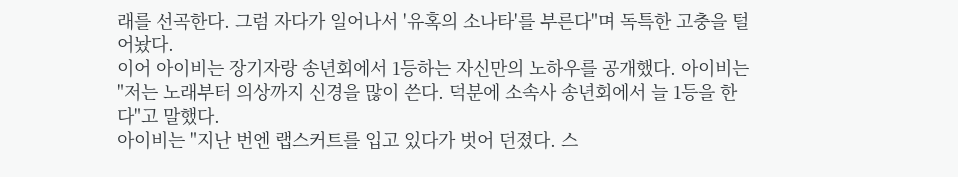래를 선곡한다. 그럼 자다가 일어나서 '유혹의 소나타'를 부른다"며 독특한 고충을 털어놨다.
이어 아이비는 장기자랑 송년회에서 1등하는 자신만의 노하우를 공개했다. 아이비는 "저는 노래부터 의상까지 신경을 많이 쓴다. 덕분에 소속사 송년회에서 늘 1등을 한다"고 말했다.
아이비는 "지난 번엔 랩스커트를 입고 있다가 벗어 던졌다. 스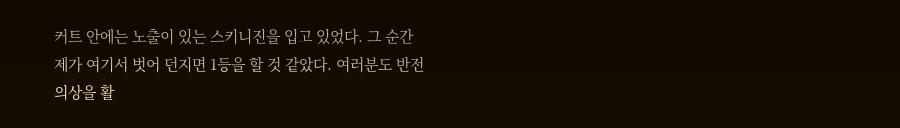커트 안에는 노출이 있는 스키니진을 입고 있었다. 그 순간 제가 여기서 벗어 던지면 1등을 할 것 같았다. 여러분도 반전 의상을 활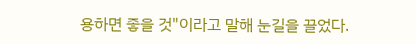용하면 좋을 것"이라고 말해 눈길을 끌었다.